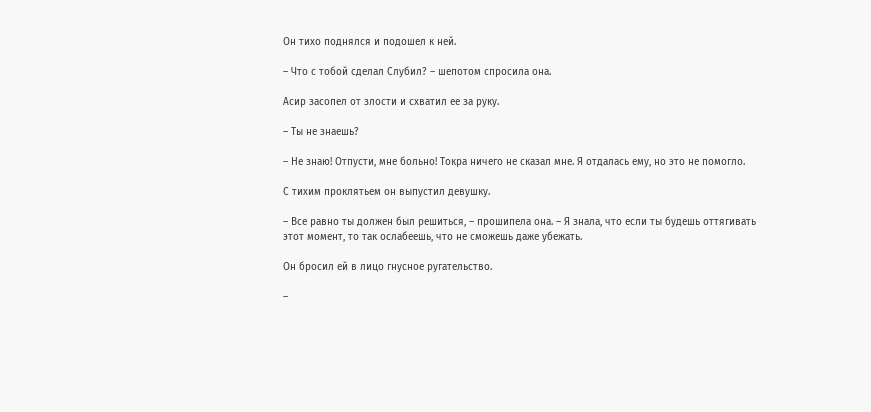Он тихо поднялся и подошел к ней.

– Что с тобой сделал Слубил? – шепотом спросила она.

Асир засопел от злости и схватил ее за руку.

– Ты не знаешь?

– Не знаю! Отпусти, мне больно! Токра ничего не сказал мне. Я отдалась ему, но это не помогло.

С тихим проклятьем он выпустил девушку.

– Все равно ты должен был решиться, – прошипела она. – Я знала, что если ты будешь оттягивать этот момент, то так ослабеешь, что не сможешь даже убежать.

Он бросил ей в лицо гнусное ругательство.

–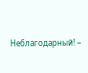Неблагодарный! –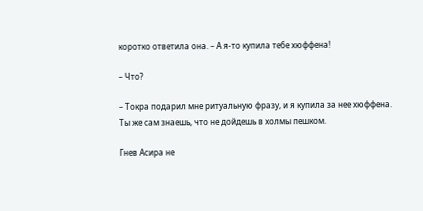коротко ответила она. – А я-то купила тебе хюффена!

– Что?

– Токра подарил мне ритуальную фразу, и я купила за нее хюффена. Ты же сам знаешь, что не дойдешь в холмы пешком.

Гнев Асира не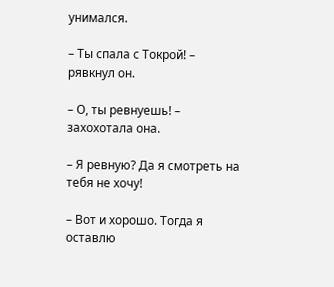унимался.

– Ты спала с Токрой! – рявкнул он.

– О, ты ревнуешь! – захохотала она.

– Я ревную? Да я смотреть на тебя не хочу!

– Вот и хорошо. Тогда я оставлю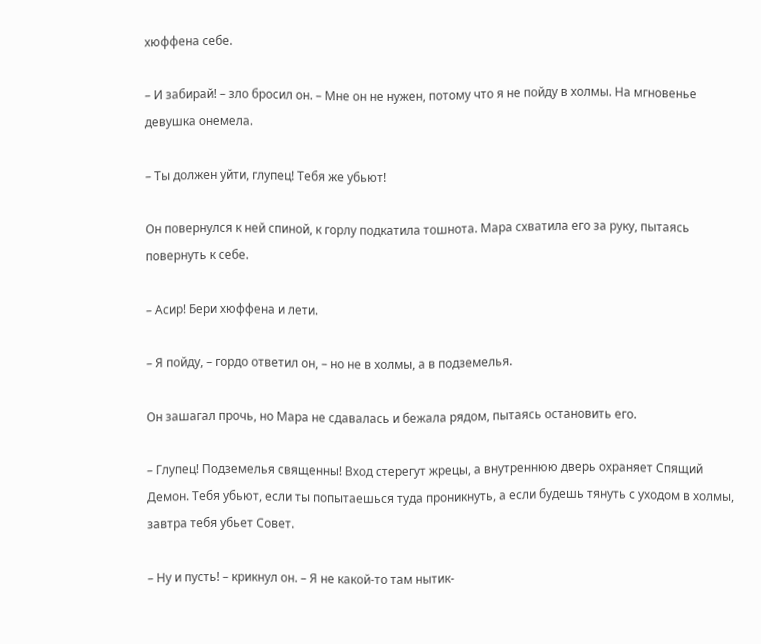хюффена себе.

– И забирай! – зло бросил он. – Мне он не нужен, потому что я не пойду в холмы. На мгновенье девушка онемела.

– Ты должен уйти, глупец! Тебя же убьют!

Он повернулся к ней спиной, к горлу подкатила тошнота. Мара схватила его за руку, пытаясь повернуть к себе.

– Асир! Бери хюффена и лети.

– Я пойду, – гордо ответил он, – но не в холмы, а в подземелья.

Он зашагал прочь, но Мара не сдавалась и бежала рядом, пытаясь остановить его.

– Глупец! Подземелья священны! Вход стерегут жрецы, а внутреннюю дверь охраняет Спящий Демон. Тебя убьют, если ты попытаешься туда проникнуть, а если будешь тянуть с уходом в холмы, завтра тебя убьет Совет.

– Ну и пусть! – крикнул он. – Я не какой-то там нытик-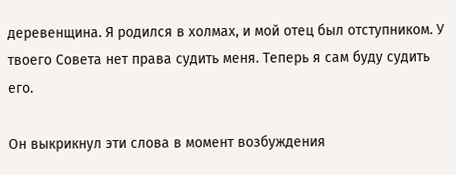деревенщина. Я родился в холмах, и мой отец был отступником. У твоего Совета нет права судить меня. Теперь я сам буду судить его.

Он выкрикнул эти слова в момент возбуждения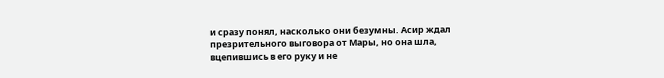и сразу понял, насколько они безумны. Асир ждал презрительного выговора от Мары, но она шла, вцепившись в его руку и не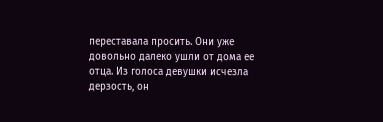переставала просить. Они уже довольно далеко ушли от дома ее отца. Из голоса девушки исчезла дерзость, он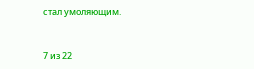стал умоляющим.



7 из 22